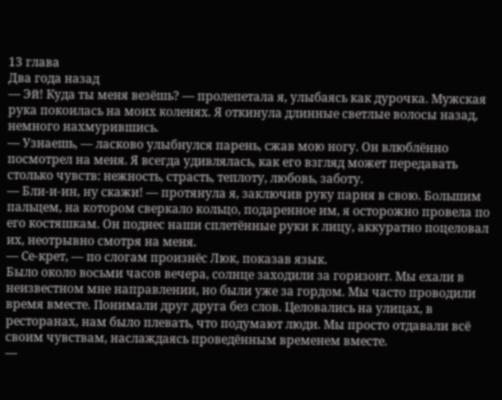13 глава
Два года назад
— Эй! Куда ты меня везёшь? — пролепетала я, улыбаясь как дурочка. Мужская рука покоилась на моих коленях. Я откинула длинные светлые волосы назад, немного нахмурившись.
— Узнаешь, — ласково улыбнулся парень, сжав мою ногу. Он влюблённо посмотрел на меня. Я всегда удивлялась, как его взгляд может передавать столько чувств: нежность, страсть, теплоту, любовь, заботу.
— Бли-и-ин, ну скажи! — протянула я, заключив руку парня в свою. Большим пальцем, на котором сверкало кольцо, подаренное им, я осторожно провела по его костяшкам. Он поднес наши сплетённые руки к лицу, аккуратно поцеловал их, неотрывно смотря на меня.
— Се-крет, — по слогам произнёс Люк, показав язык.
Было около восьми часов вечера, солнце заходили за горизонт. Мы ехали в неизвестном мне направлении, но были уже за гордом. Мы часто проводили время вместе. Понимали друг друга без слов. Целовались на улицах, в ресторанах, нам было плевать, что подумают люди. Мы просто отдавали всё своим чувствам, наслаждаясь проведённым временем вместе.
—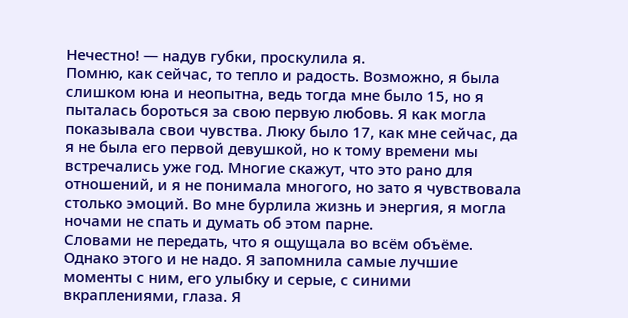Нечестно! — надув губки, проскулила я.
Помню, как сейчас, то тепло и радость. Возможно, я была слишком юна и неопытна, ведь тогда мне было 15, но я пыталась бороться за свою первую любовь. Я как могла показывала свои чувства. Люку было 17, как мне сейчас, да я не была его первой девушкой, но к тому времени мы встречались уже год. Многие скажут, что это рано для отношений, и я не понимала многого, но зато я чувствовала столько эмоций. Во мне бурлила жизнь и энергия, я могла ночами не спать и думать об этом парне.
Словами не передать, что я ощущала во всём объёме. Однако этого и не надо. Я запомнила самые лучшие моменты с ним, его улыбку и серые, с синими вкраплениями, глаза. Я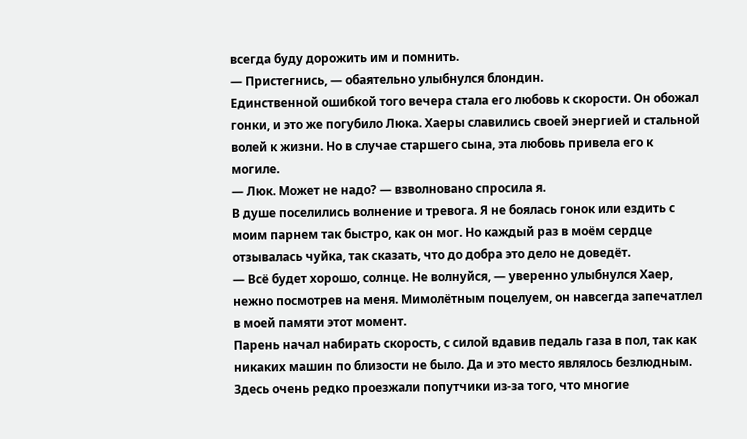всегда буду дорожить им и помнить.
— Пристегнись, — обаятельно улыбнулся блондин.
Единственной ошибкой того вечера стала его любовь к скорости. Он обожал гонки, и это же погубило Люка. Хаеры славились своей энергией и стальной волей к жизни. Но в случае старшего сына, эта любовь привела его к могиле.
— Люк. Может не надо? — взволновано спросила я.
В душе поселились волнение и тревога. Я не боялась гонок или ездить с моим парнем так быстро, как он мог. Но каждый раз в моём сердце отзывалась чуйка, так сказать, что до добра это дело не доведёт.
— Всё будет хорошо, солнце. Не волнуйся, — уверенно улыбнулся Хаер, нежно посмотрев на меня. Мимолётным поцелуем, он навсегда запечатлел в моей памяти этот момент.
Парень начал набирать скорость, с силой вдавив педаль газа в пол, так как никаких машин по близости не было. Да и это место являлось безлюдным. Здесь очень редко проезжали попутчики из-за того, что многие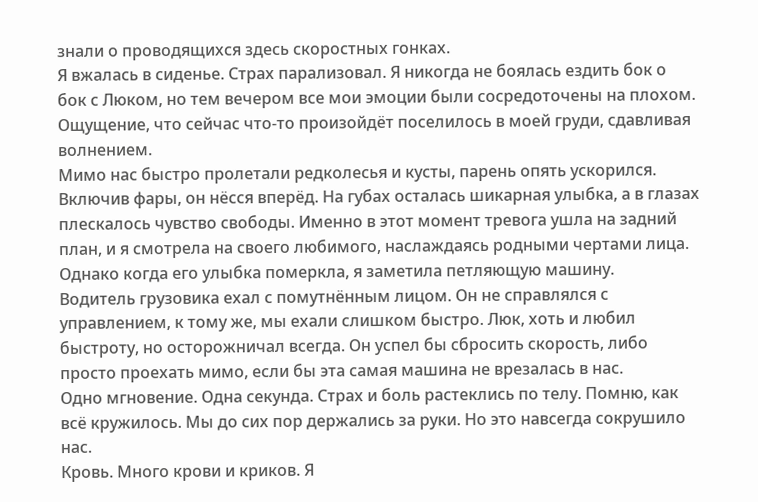знали о проводящихся здесь скоростных гонках.
Я вжалась в сиденье. Страх парализовал. Я никогда не боялась ездить бок о бок с Люком, но тем вечером все мои эмоции были сосредоточены на плохом. Ощущение, что сейчас что-то произойдёт поселилось в моей груди, сдавливая волнением.
Мимо нас быстро пролетали редколесья и кусты, парень опять ускорился. Включив фары, он нёсся вперёд. На губах осталась шикарная улыбка, а в глазах плескалось чувство свободы. Именно в этот момент тревога ушла на задний план, и я смотрела на своего любимого, наслаждаясь родными чертами лица. Однако когда его улыбка померкла, я заметила петляющую машину.
Водитель грузовика ехал с помутнённым лицом. Он не справлялся с управлением, к тому же, мы ехали слишком быстро. Люк, хоть и любил быстроту, но осторожничал всегда. Он успел бы сбросить скорость, либо просто проехать мимо, если бы эта самая машина не врезалась в нас.
Одно мгновение. Одна секунда. Страх и боль растеклись по телу. Помню, как всё кружилось. Мы до сих пор держались за руки. Но это навсегда сокрушило нас.
Кровь. Много крови и криков. Я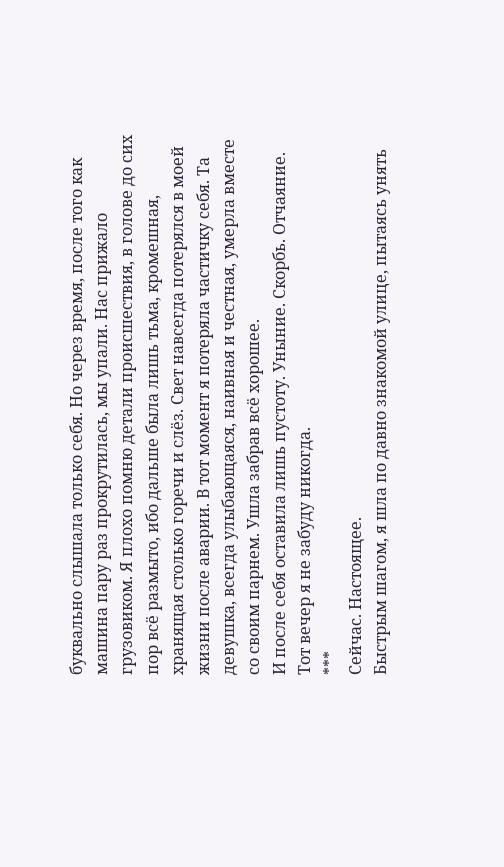буквально слышала только себя. Но через время, после того как машина пару раз прокрутилась, мы упали. Нас прижало грузовиком. Я плохо помню детали происшествия, в голове до сих пор всё размыто, ибо дальше была лишь тьма, кромешная, хранящая столько горечи и слёз. Свет навсегда потерялся в моей жизни после аварии. В тот момент я потеряла частичку себя. Та девушка, всегда улыбающаяся, наивная и честная, умерла вместе со своим парнем. Ушла забрав всё хорошее.
И после себя оставила лишь пустоту. Уныние. Скорбь. Отчаяние.
Тот вечер я не забуду никогда.
***
Сейчас. Настоящее.
Быстрым шагом, я шла по давно знакомой улице, пытаясь унять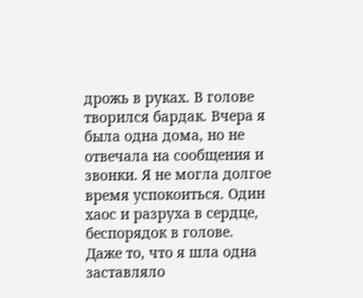дрожь в руках. В голове творился бардак. Вчера я была одна дома, но не отвечала на сообщения и звонки. Я не могла долгое время успокоиться. Один хаос и разруха в сердце, беспорядок в голове.
Даже то, что я шла одна заставляло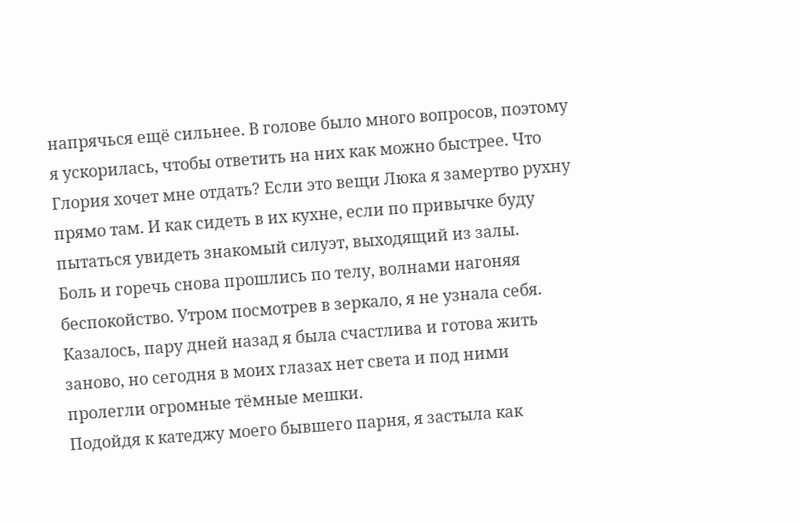напрячься ещё сильнее. В голове было много вопросов, поэтому я ускорилась, чтобы ответить на них как можно быстрее. Что Глория хочет мне отдать? Если это вещи Люка я замертво рухну прямо там. И как сидеть в их кухне, если по привычке буду пытаться увидеть знакомый силуэт, выходящий из залы.
Боль и горечь снова прошлись по телу, волнами нагоняя беспокойство. Утром посмотрев в зеркало, я не узнала себя. Казалось, пару дней назад я была счастлива и готова жить заново, но сегодня в моих глазах нет света и под ними пролегли огромные тёмные мешки.
Подойдя к катеджу моего бывшего парня, я застыла как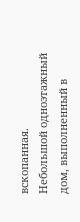вскопанная.
Небольшой одноэтажный дом, выполненный в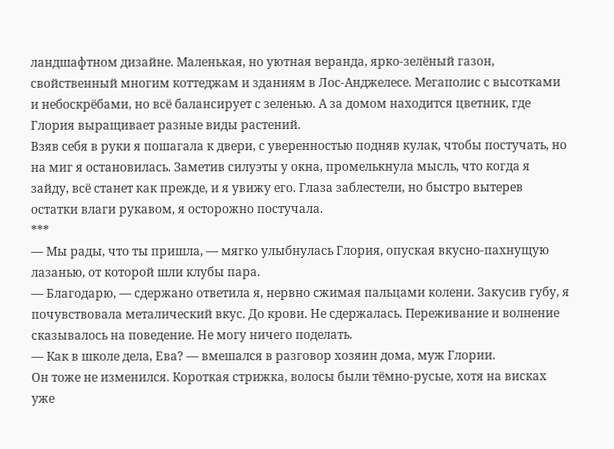ландшафтном дизайне. Маленькая, но уютная веранда, ярко-зелёный газон, свойственный многим коттеджам и зданиям в Лос-Анджелесе. Мегаполис с высотками и небоскрёбами, но всё балансирует с зеленью. А за домом находится цветник, где Глория выращивает разные виды растений.
Взяв себя в руки я пошагала к двери, с уверенностью подняв кулак, чтобы постучать, но на миг я остановилась. Заметив силуэты у окна, промелькнула мысль, что когда я зайду, всё станет как прежде, и я увижу его. Глаза заблестели, но быстро вытерев остатки влаги рукавом, я осторожно постучала.
***
— Мы рады, что ты пришла, — мягко улыбнулась Глория, опуская вкусно-пахнущую лазанью, от которой шли клубы пара.
— Благодарю, — сдержано ответила я, нервно сжимая пальцами колени. Закусив губу, я почувствовала металический вкус. До крови. Не сдержалась. Переживание и волнение сказывалось на поведение. Не могу ничего поделать.
— Как в школе дела, Ева? — вмешался в разговор хозяин дома, муж Глории.
Он тоже не изменился. Короткая стрижка, волосы были тёмно-русые, хотя на висках уже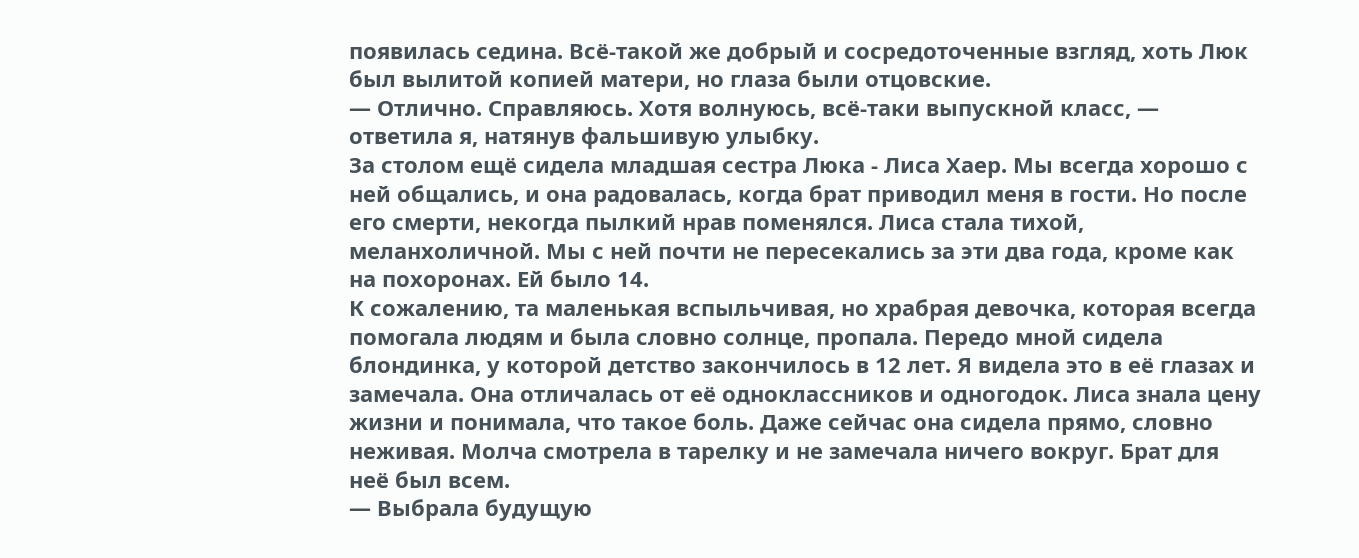появилась седина. Всё-такой же добрый и сосредоточенные взгляд, хоть Люк был вылитой копией матери, но глаза были отцовские.
— Отлично. Справляюсь. Хотя волнуюсь, всё-таки выпускной класс, — ответила я, натянув фальшивую улыбку.
За столом ещё сидела младшая сестра Люка - Лиса Хаер. Мы всегда хорошо с ней общались, и она радовалась, когда брат приводил меня в гости. Но после его смерти, некогда пылкий нрав поменялся. Лиса стала тихой, меланхоличной. Мы с ней почти не пересекались за эти два года, кроме как на похоронах. Ей было 14.
К сожалению, та маленькая вспыльчивая, но храбрая девочка, которая всегда помогала людям и была словно солнце, пропала. Передо мной сидела блондинка, у которой детство закончилось в 12 лет. Я видела это в её глазах и замечала. Она отличалась от её одноклассников и одногодок. Лиса знала цену жизни и понимала, что такое боль. Даже сейчас она сидела прямо, словно неживая. Молча смотрела в тарелку и не замечала ничего вокруг. Брат для неё был всем.
— Выбрала будущую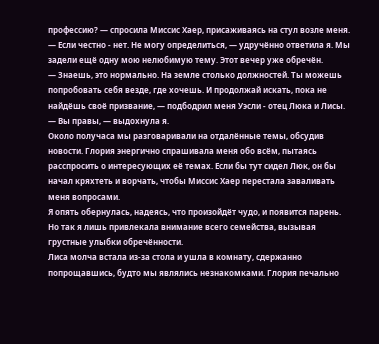профессию? — спросила Миссис Хаер, присаживаясь на стул возле меня.
— Если честно - нет. Не могу определиться, — удручённо ответила я. Мы задели ещё одну мою нелюбимую тему. Этот вечер уже обречён.
— Знаешь, это нормально. На земле столько должностей. Ты можешь попробовать себя везде, где хочешь. И продолжай искать, пока не найдёшь своё призвание, — подбодрил меня Уэсли - отец Люка и Лисы.
— Вы правы, — выдохнула я.
Около получаса мы разговаривали на отдалённые темы, обсудив новости. Глория энергично спрашивала меня обо всём, пытаясь расспросить о интересующих её темах. Если бы тут сидел Люк, он бы начал кряхтеть и ворчать, чтобы Миссис Хаер перестала заваливать меня вопросами.
Я опять обернулась, надеясь, что произойдёт чудо, и появится парень. Но так я лишь привлекала внимание всего семейства, вызывая грустные улыбки обречённости.
Лиса молча встала из-за стола и ушла в комнату, сдержанно попрощавшись, будто мы являлись незнакомками. Глория печально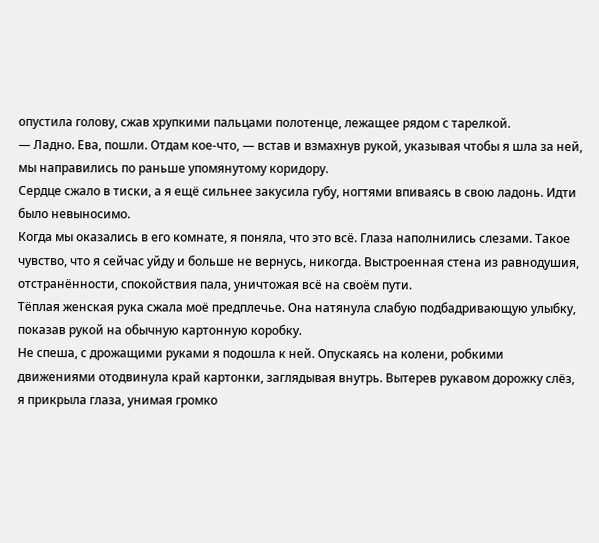опустила голову, сжав хрупкими пальцами полотенце, лежащее рядом с тарелкой.
— Ладно. Ева, пошли. Отдам кое-что, — встав и взмахнув рукой, указывая чтобы я шла за ней, мы направились по раньше упомянутому коридору.
Сердце сжало в тиски, а я ещё сильнее закусила губу, ногтями впиваясь в свою ладонь. Идти было невыносимо.
Когда мы оказались в его комнате, я поняла, что это всё. Глаза наполнились слезами. Такое чувство, что я сейчас уйду и больше не вернусь, никогда. Выстроенная стена из равнодушия, отстранённости, спокойствия пала, уничтожая всё на своём пути.
Тёплая женская рука сжала моё предплечье. Она натянула слабую подбадривающую улыбку, показав рукой на обычную картонную коробку.
Не спеша, с дрожащими руками я подошла к ней. Опускаясь на колени, робкими движениями отодвинула край картонки, заглядывая внутрь. Вытерев рукавом дорожку слёз, я прикрыла глаза, унимая громко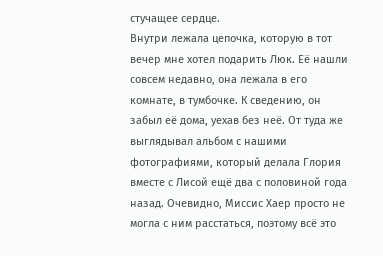стучащее сердце.
Внутри лежала цепочка, которую в тот вечер мне хотел подарить Люк. Её нашли совсем недавно, она лежала в его комнате, в тумбочке. К сведению, он забыл её дома, уехав без неё. От туда же выглядывал альбом с нашими фотографиями, который делала Глория вместе с Лисой ещё два с половиной года назад. Очевидно, Миссис Хаер просто не могла с ним расстаться, поэтому всё это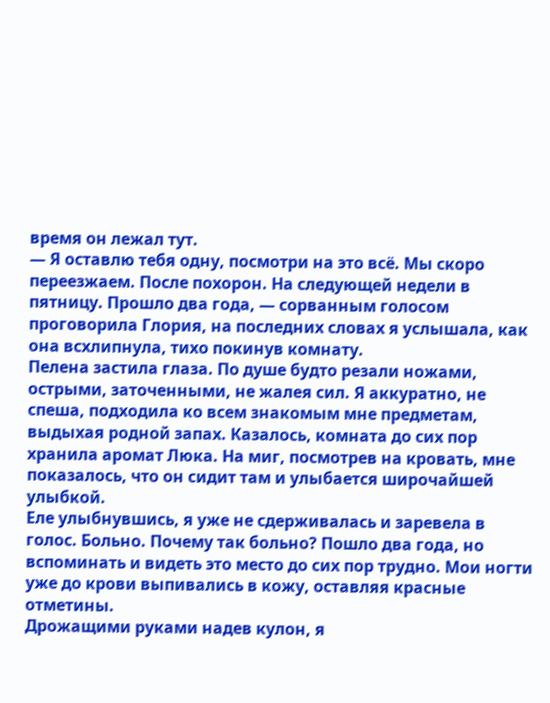время он лежал тут.
— Я оставлю тебя одну, посмотри на это всё. Мы скоро переезжаем. После похорон. На следующей недели в пятницу. Прошло два года, — сорванным голосом проговорила Глория, на последних словах я услышала, как она всхлипнула, тихо покинув комнату.
Пелена застила глаза. По душе будто резали ножами, острыми, заточенными, не жалея сил. Я аккуратно, не спеша, подходила ко всем знакомым мне предметам, выдыхая родной запах. Казалось, комната до сих пор хранила аромат Люка. На миг, посмотрев на кровать, мне показалось, что он сидит там и улыбается широчайшей улыбкой.
Еле улыбнувшись, я уже не сдерживалась и заревела в голос. Больно. Почему так больно? Пошло два года, но вспоминать и видеть это место до сих пор трудно. Мои ногти уже до крови выпивались в кожу, оставляя красные отметины.
Дрожащими руками надев кулон, я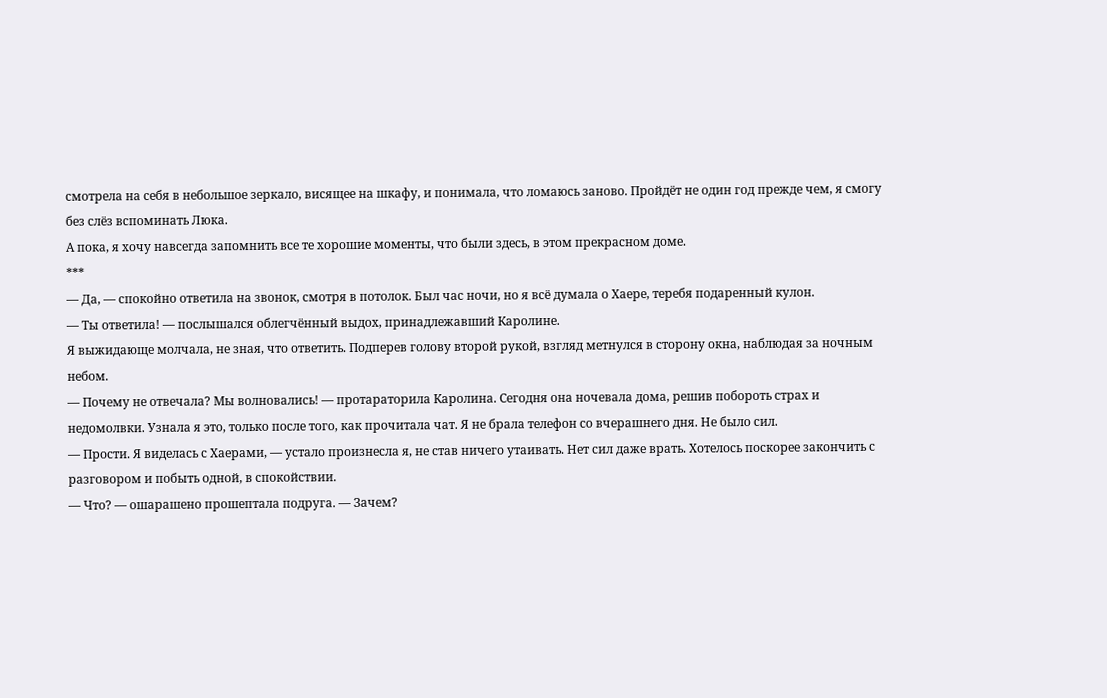смотрела на себя в небольшое зеркало, висящее на шкафу, и понимала, что ломаюсь заново. Пройдёт не один год прежде чем, я смогу без слёз вспоминать Люка.
А пока, я хочу навсегда запомнить все те хорошие моменты, что были здесь, в этом прекрасном доме.
***
— Да, — спокойно ответила на звонок, смотря в потолок. Был час ночи, но я всё думала о Хаере, теребя подаренный кулон.
— Ты ответила! — послышался облегчённый выдох, принадлежавший Каролине.
Я выжидающе молчала, не зная, что ответить. Подперев голову второй рукой, взгляд метнулся в сторону окна, наблюдая за ночным небом.
— Почему не отвечала? Мы волновались! — протараторила Каролина. Сегодня она ночевала дома, решив побороть страх и недомолвки. Узнала я это, только после того, как прочитала чат. Я не брала телефон со вчерашнего дня. Не было сил.
— Прости. Я виделась с Хаерами, — устало произнесла я, не став ничего утаивать. Нет сил даже врать. Хотелось поскорее закончить с разговором и побыть одной, в спокойствии.
— Что? — ошарашено прошептала подруга. — Зачем?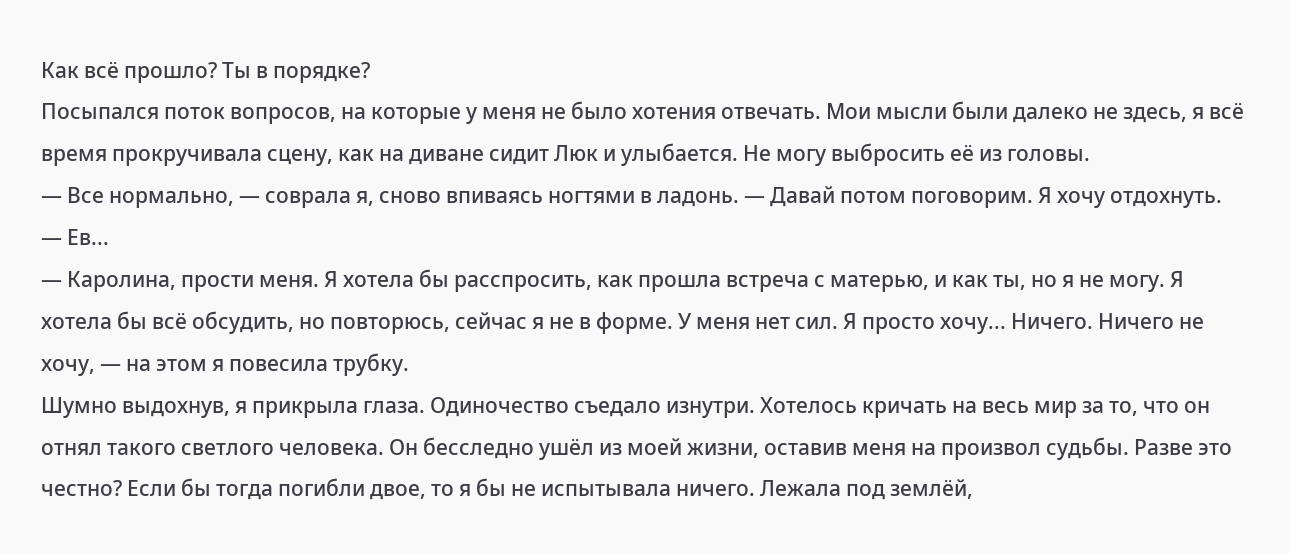Как всё прошло? Ты в порядке?
Посыпался поток вопросов, на которые у меня не было хотения отвечать. Мои мысли были далеко не здесь, я всё время прокручивала сцену, как на диване сидит Люк и улыбается. Не могу выбросить её из головы.
— Все нормально, — соврала я, сново впиваясь ногтями в ладонь. — Давай потом поговорим. Я хочу отдохнуть.
— Ев...
— Каролина, прости меня. Я хотела бы расспросить, как прошла встреча с матерью, и как ты, но я не могу. Я хотела бы всё обсудить, но повторюсь, сейчас я не в форме. У меня нет сил. Я просто хочу... Ничего. Ничего не хочу, — на этом я повесила трубку.
Шумно выдохнув, я прикрыла глаза. Одиночество съедало изнутри. Хотелось кричать на весь мир за то, что он отнял такого светлого человека. Он бесследно ушёл из моей жизни, оставив меня на произвол судьбы. Разве это честно? Если бы тогда погибли двое, то я бы не испытывала ничего. Лежала под землёй,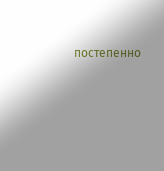постепенно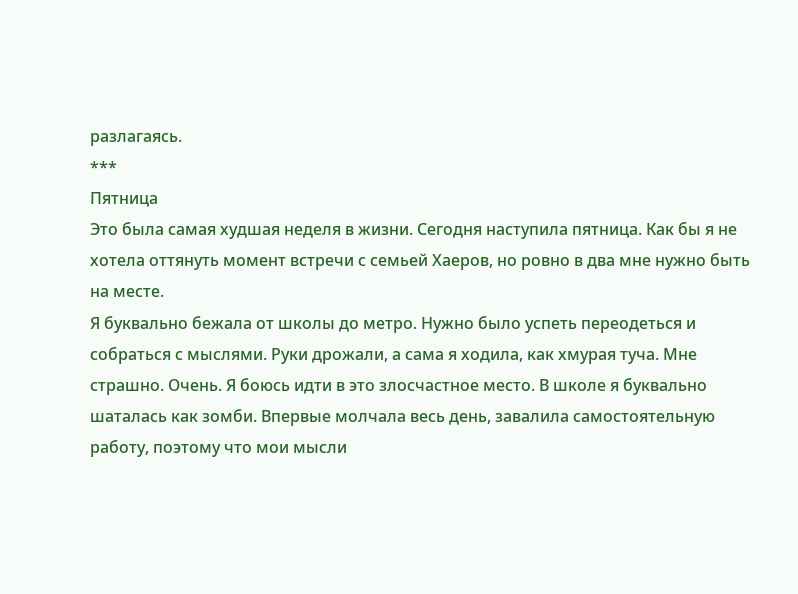разлагаясь.
***
Пятница
Это была самая худшая неделя в жизни. Сегодня наступила пятница. Как бы я не хотела оттянуть момент встречи с семьей Хаеров, но ровно в два мне нужно быть на месте.
Я буквально бежала от школы до метро. Нужно было успеть переодеться и собраться с мыслями. Руки дрожали, а сама я ходила, как хмурая туча. Мне страшно. Очень. Я боюсь идти в это злосчастное место. В школе я буквально шаталась как зомби. Впервые молчала весь день, завалила самостоятельную работу, поэтому что мои мысли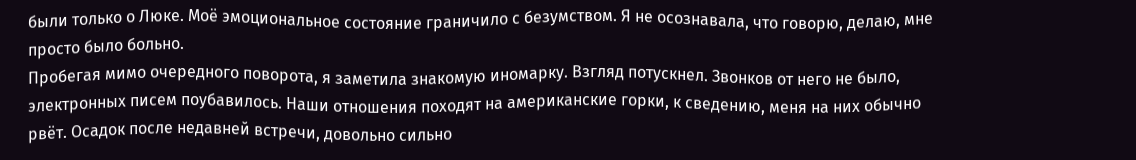были только о Люке. Моё эмоциональное состояние граничило с безумством. Я не осознавала, что говорю, делаю, мне просто было больно.
Пробегая мимо очередного поворота, я заметила знакомую иномарку. Взгляд потускнел. Звонков от него не было, электронных писем поубавилось. Наши отношения походят на американские горки, к сведению, меня на них обычно рвёт. Осадок после недавней встречи, довольно сильно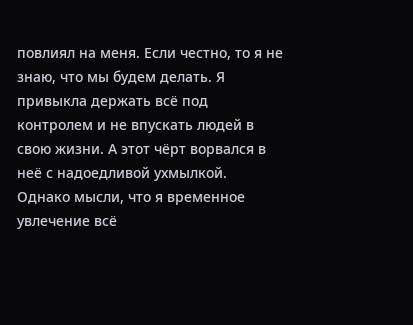повлиял на меня. Если честно, то я не знаю, что мы будем делать. Я привыкла держать всё под контролем и не впускать людей в свою жизни. А этот чёрт ворвался в неё с надоедливой ухмылкой. Однако мысли, что я временное увлечение всё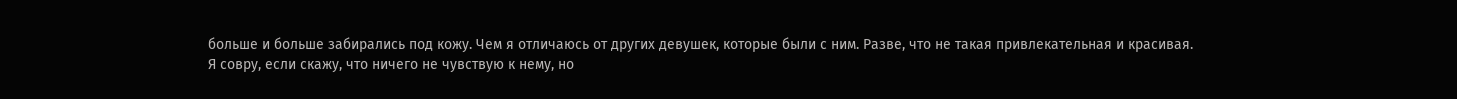больше и больше забирались под кожу. Чем я отличаюсь от других девушек, которые были с ним. Разве, что не такая привлекательная и красивая.
Я совру, если скажу, что ничего не чувствую к нему, но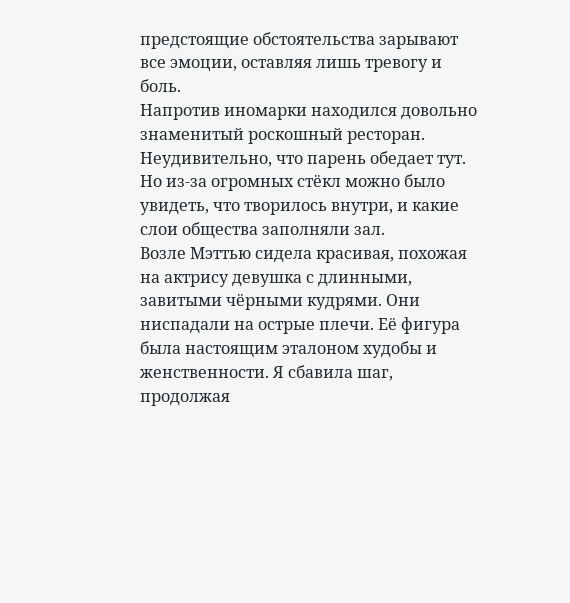предстоящие обстоятельства зарывают все эмоции, оставляя лишь тревогу и боль.
Напротив иномарки находился довольно знаменитый роскошный ресторан. Неудивительно, что парень обедает тут. Но из-за огромных стёкл можно было увидеть, что творилось внутри, и какие слои общества заполняли зал.
Возле Мэттью сидела красивая, похожая на актрису девушка с длинными, завитыми чёрными кудрями. Они ниспадали на острые плечи. Её фигура была настоящим эталоном худобы и женственности. Я сбавила шаг, продолжая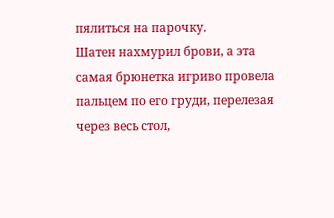пялиться на парочку.
Шатен нахмурил брови, а эта самая брюнетка игриво провела пальцем по его груди, перелезая через весь стол,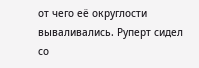от чего её округлости вываливались. Руперт сидел со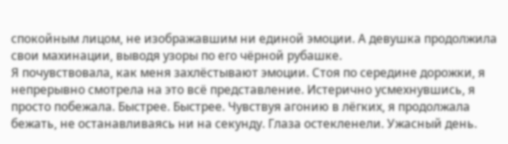спокойным лицом, не изображавшим ни единой эмоции. А девушка продолжила свои махинации, выводя узоры по его чёрной рубашке.
Я почувствовала, как меня захлёстывают эмоции. Стоя по середине дорожки, я непрерывно смотрела на это всё представление. Истерично усмехнувшись, я просто побежала. Быстрее. Быстрее. Чувствуя агонию в лёгких, я продолжала бежать, не останавливаясь ни на секунду. Глаза остекленели. Ужасный день.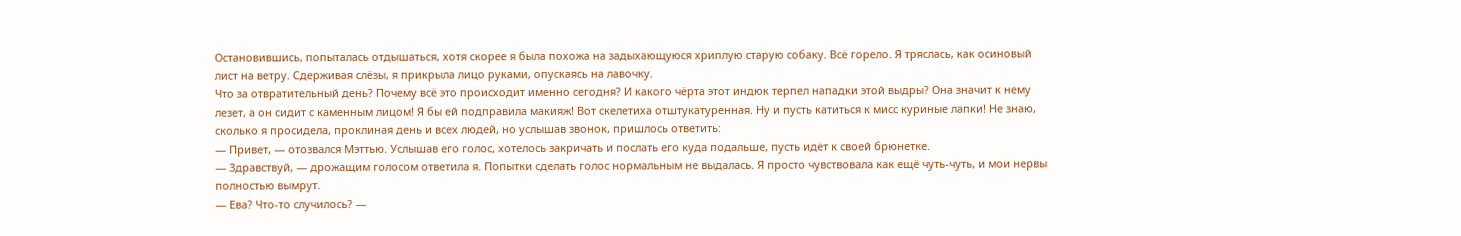Остановившись, попыталась отдышаться, хотя скорее я была похожа на задыхающуюся хриплую старую собаку. Всё горело. Я тряслась, как осиновый лист на ветру. Сдерживая слёзы, я прикрыла лицо руками, опускаясь на лавочку.
Что за отвратительный день? Почему всё это происходит именно сегодня? И какого чёрта этот индюк терпел нападки этой выдры? Она значит к нему лезет, а он сидит с каменным лицом! Я бы ей подправила макияж! Вот скелетиха отштукатуренная. Ну и пусть катиться к мисс куриные лапки! Не знаю, сколько я просидела, проклиная день и всех людей, но услышав звонок, пришлось ответить:
— Привет, — отозвался Мэттью. Услышав его голос, хотелось закричать и послать его куда подальше, пусть идёт к своей брюнетке.
— Здравствуй, — дрожащим голосом ответила я. Попытки сделать голос нормальным не выдалась. Я просто чувствовала как ещё чуть-чуть, и мои нервы полностью вымрут.
— Ева? Что-то случилось? —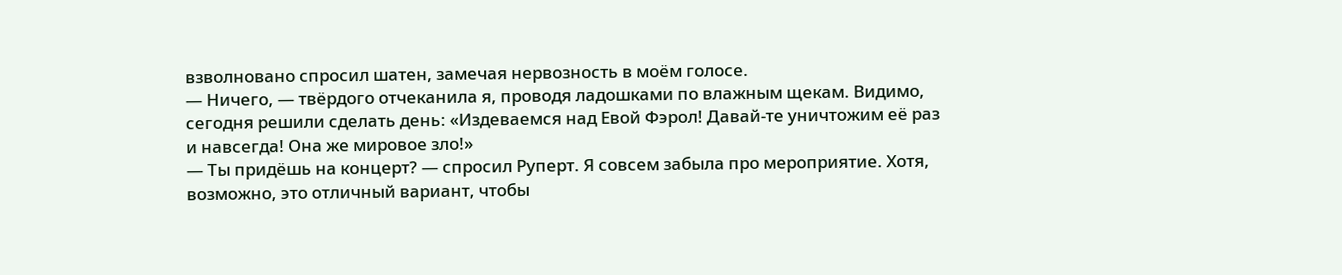взволновано спросил шатен, замечая нервозность в моём голосе.
— Ничего, — твёрдого отчеканила я, проводя ладошками по влажным щекам. Видимо, сегодня решили сделать день: «Издеваемся над Евой Фэрол! Давай-те уничтожим её раз и навсегда! Она же мировое зло!»
— Ты придёшь на концерт? — спросил Руперт. Я совсем забыла про мероприятие. Хотя, возможно, это отличный вариант, чтобы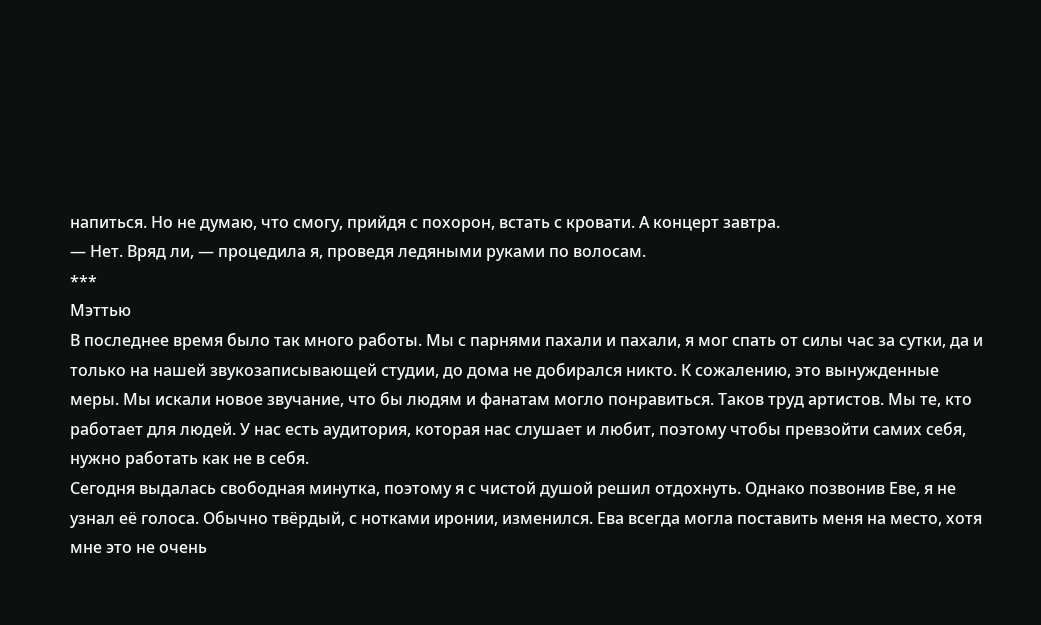напиться. Но не думаю, что смогу, прийдя с похорон, встать с кровати. А концерт завтра.
— Нет. Вряд ли, — процедила я, проведя ледяными руками по волосам.
***
Мэттью
В последнее время было так много работы. Мы с парнями пахали и пахали, я мог спать от силы час за сутки, да и только на нашей звукозаписывающей студии, до дома не добирался никто. К сожалению, это вынужденные меры. Мы искали новое звучание, что бы людям и фанатам могло понравиться. Таков труд артистов. Мы те, кто работает для людей. У нас есть аудитория, которая нас слушает и любит, поэтому чтобы превзойти самих себя, нужно работать как не в себя.
Сегодня выдалась свободная минутка, поэтому я с чистой душой решил отдохнуть. Однако позвонив Еве, я не узнал её голоса. Обычно твёрдый, с нотками иронии, изменился. Ева всегда могла поставить меня на место, хотя мне это не очень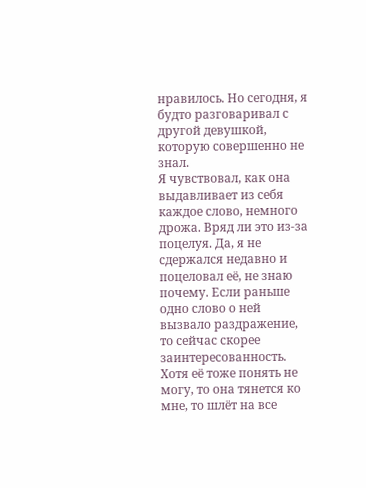нравилось. Но сегодня, я будто разговаривал с другой девушкой, которую совершенно не знал.
Я чувствовал, как она выдавливает из себя каждое слово, немного дрожа. Вряд ли это из-за поцелуя. Да, я не сдержался недавно и поцеловал её, не знаю почему. Если раньше одно слово о ней вызвало раздражение, то сейчас скорее заинтересованность. Хотя её тоже понять не могу, то она тянется ко мне, то шлёт на все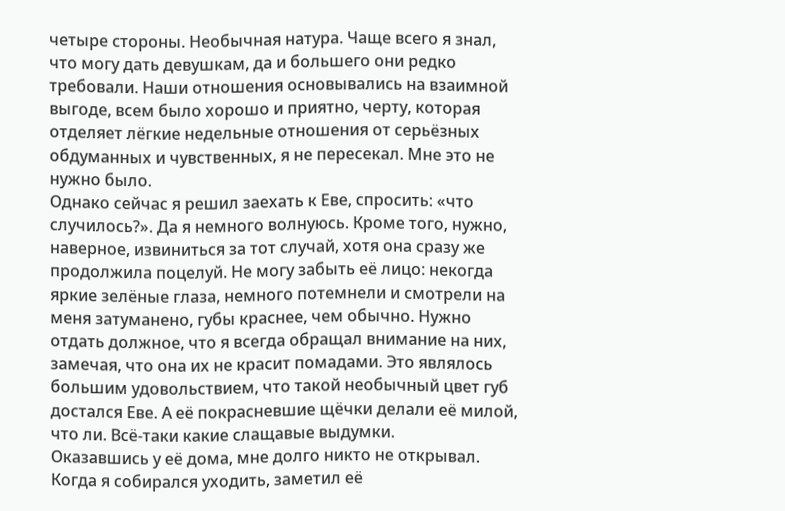четыре стороны. Необычная натура. Чаще всего я знал, что могу дать девушкам, да и большего они редко требовали. Наши отношения основывались на взаимной выгоде, всем было хорошо и приятно, черту, которая отделяет лёгкие недельные отношения от серьёзных обдуманных и чувственных, я не пересекал. Мне это не нужно было.
Однако сейчас я решил заехать к Еве, спросить: «что случилось?». Да я немного волнуюсь. Кроме того, нужно, наверное, извиниться за тот случай, хотя она сразу же продолжила поцелуй. Не могу забыть её лицо: некогда яркие зелёные глаза, немного потемнели и смотрели на меня затуманено, губы краснее, чем обычно. Нужно отдать должное, что я всегда обращал внимание на них, замечая, что она их не красит помадами. Это являлось большим удовольствием, что такой необычный цвет губ достался Еве. А её покрасневшие щёчки делали её милой, что ли. Всё-таки какие слащавые выдумки.
Оказавшись у её дома, мне долго никто не открывал. Когда я собирался уходить, заметил её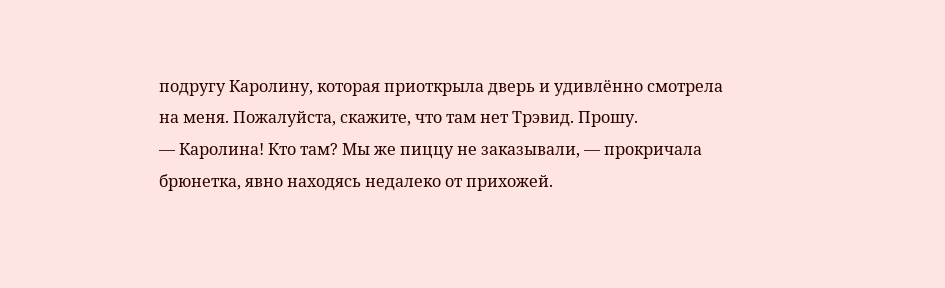подругу Каролину, которая приоткрыла дверь и удивлённо смотрела на меня. Пожалуйста, скажите, что там нет Трэвид. Прошу.
— Каролина! Кто там? Мы же пиццу не заказывали, — прокричала брюнетка, явно находясь недалеко от прихожей.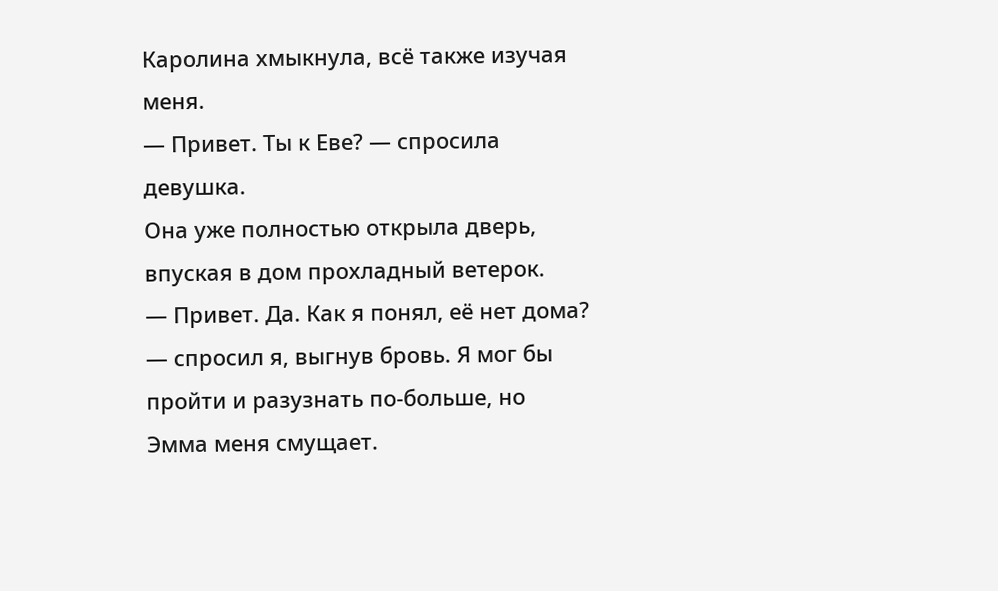Каролина хмыкнула, всё также изучая меня.
— Привет. Ты к Еве? — спросила девушка.
Она уже полностью открыла дверь, впуская в дом прохладный ветерок.
— Привет. Да. Как я понял, её нет дома? — спросил я, выгнув бровь. Я мог бы пройти и разузнать по-больше, но Эмма меня смущает.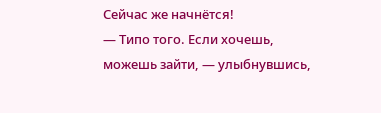Сейчас же начнётся!
— Типо того. Если хочешь, можешь зайти, — улыбнувшись,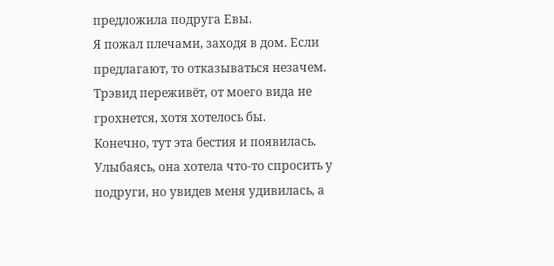предложила подруга Евы.
Я пожал плечами, заходя в дом. Если предлагают, то отказываться незачем. Трэвид переживёт, от моего вида не грохнется, хотя хотелось бы.
Конечно, тут эта бестия и появилась. Улыбаясь, она хотела что-то спросить у подруги, но увидев меня удивилась, а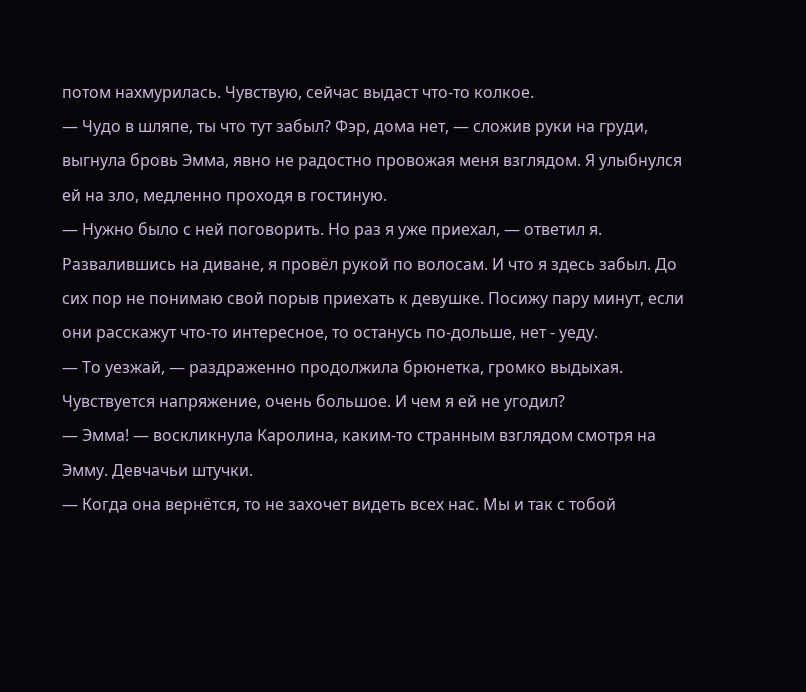потом нахмурилась. Чувствую, сейчас выдаст что-то колкое.
— Чудо в шляпе, ты что тут забыл? Фэр, дома нет, — сложив руки на груди, выгнула бровь Эмма, явно не радостно провожая меня взглядом. Я улыбнулся ей на зло, медленно проходя в гостиную.
— Нужно было с ней поговорить. Но раз я уже приехал, — ответил я.
Развалившись на диване, я провёл рукой по волосам. И что я здесь забыл. До сих пор не понимаю свой порыв приехать к девушке. Посижу пару минут, если они расскажут что-то интересное, то останусь по-дольше, нет - уеду.
— То уезжай, — раздраженно продолжила брюнетка, громко выдыхая. Чувствуется напряжение, очень большое. И чем я ей не угодил?
— Эмма! — воскликнула Каролина, каким-то странным взглядом смотря на Эмму. Девчачьи штучки.
— Когда она вернётся, то не захочет видеть всех нас. Мы и так с тобой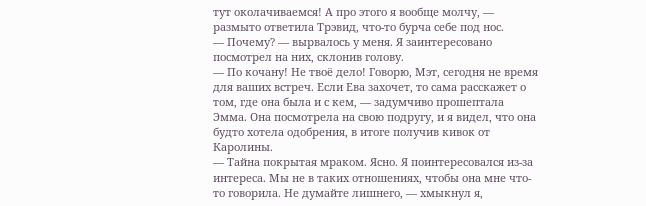тут околачиваемся! А про этого я вообще молчу, — размыто ответила Трэвид, что-то бурча себе под нос.
— Почему? — вырвалось у меня. Я заинтересовано посмотрел на них, склонив голову.
— По кочану! Не твоё дело! Говорю, Мэт, сегодня не время для ваших встреч. Если Ева захочет, то сама расскажет о том, где она была и с кем, — задумчиво прошептала Эмма. Она посмотрела на свою подругу, и я видел, что она будто хотела одобрения, в итоге получив кивок от Каролины.
— Тайна покрытая мраком. Ясно. Я поинтересовался из-за интереса. Мы не в таких отношениях, чтобы она мне что-то говорила. Не думайте лишнего, — хмыкнул я,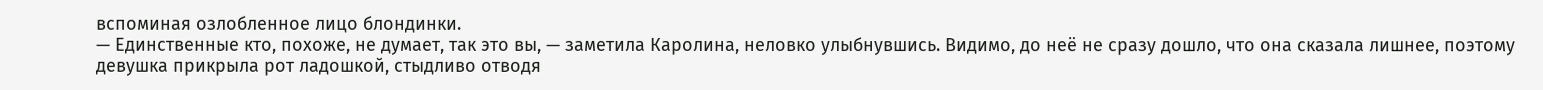вспоминая озлобленное лицо блондинки.
— Единственные кто, похоже, не думает, так это вы, — заметила Каролина, неловко улыбнувшись. Видимо, до неё не сразу дошло, что она сказала лишнее, поэтому девушка прикрыла рот ладошкой, стыдливо отводя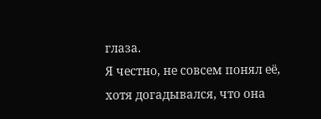глаза.
Я честно, не совсем понял её, хотя догадывался, что она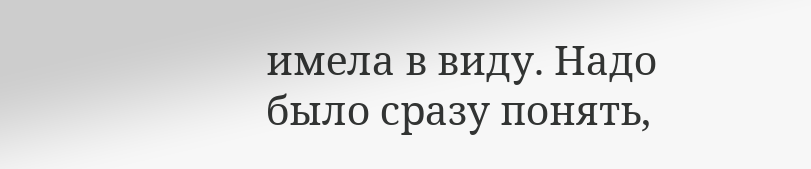имела в виду. Надо было сразу понять,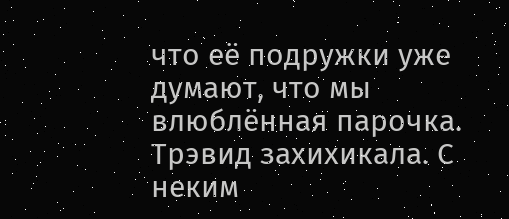что её подружки уже думают, что мы влюблённая парочка.
Трэвид захихикала. С неким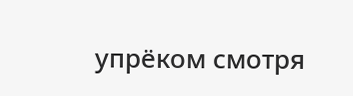упрёком смотря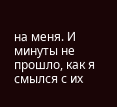на меня. И минуты не прошло, как я смылся с их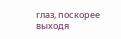глаз, поскорее выходя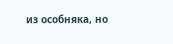из особняка, но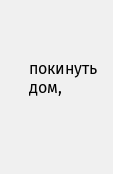покинуть дом,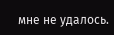мне не удалось.